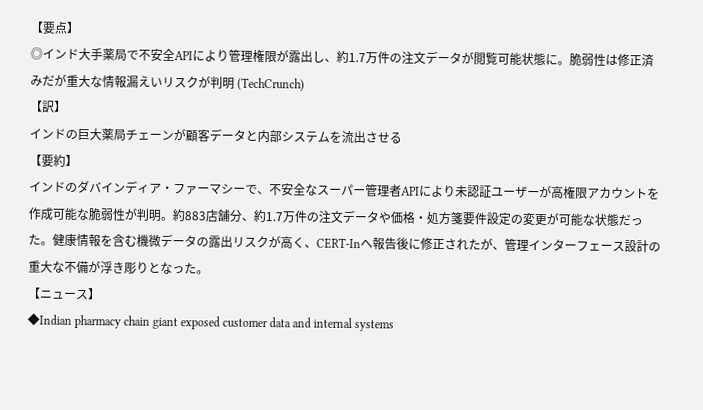【要点】
◎インド大手薬局で不安全APIにより管理権限が露出し、約1.7万件の注文データが閲覧可能状態に。脆弱性は修正済みだが重大な情報漏えいリスクが判明 (TechCrunch)
【訳】
インドの巨大薬局チェーンが顧客データと内部システムを流出させる
【要約】
インドのダバインディア・ファーマシーで、不安全なスーパー管理者APIにより未認証ユーザーが高権限アカウントを作成可能な脆弱性が判明。約883店舗分、約1.7万件の注文データや価格・処方箋要件設定の変更が可能な状態だった。健康情報を含む機微データの露出リスクが高く、CERT-Inへ報告後に修正されたが、管理インターフェース設計の重大な不備が浮き彫りとなった。
【ニュース】
◆Indian pharmacy chain giant exposed customer data and internal systems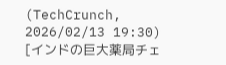(TechCrunch, 2026/02/13 19:30)
[インドの巨大薬局チェ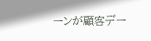ーンが顧客デー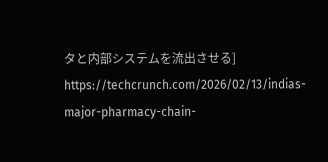タと内部システムを流出させる]
https://techcrunch.com/2026/02/13/indias-major-pharmacy-chain-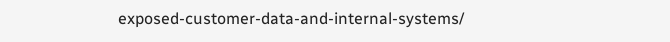exposed-customer-data-and-internal-systems/